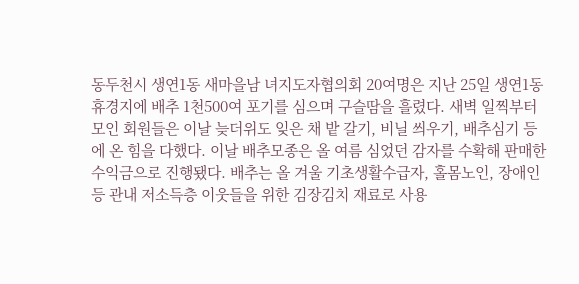동두천시 생연1동 새마을남 녀지도자협의회 20여명은 지난 25일 생연1동 휴경지에 배추 1천500여 포기를 심으며 구슬땀을 흘렸다. 새벽 일찍부터 모인 회원들은 이날 늦더위도 잊은 채 밭 갈기, 비닐 씌우기, 배추심기 등에 온 힘을 다했다. 이날 배추모종은 올 여름 심었던 감자를 수확해 판매한 수익금으로 진행됐다. 배추는 올 겨울 기초생활수급자, 홀몸노인, 장애인 등 관내 저소득층 이웃들을 위한 김장김치 재료로 사용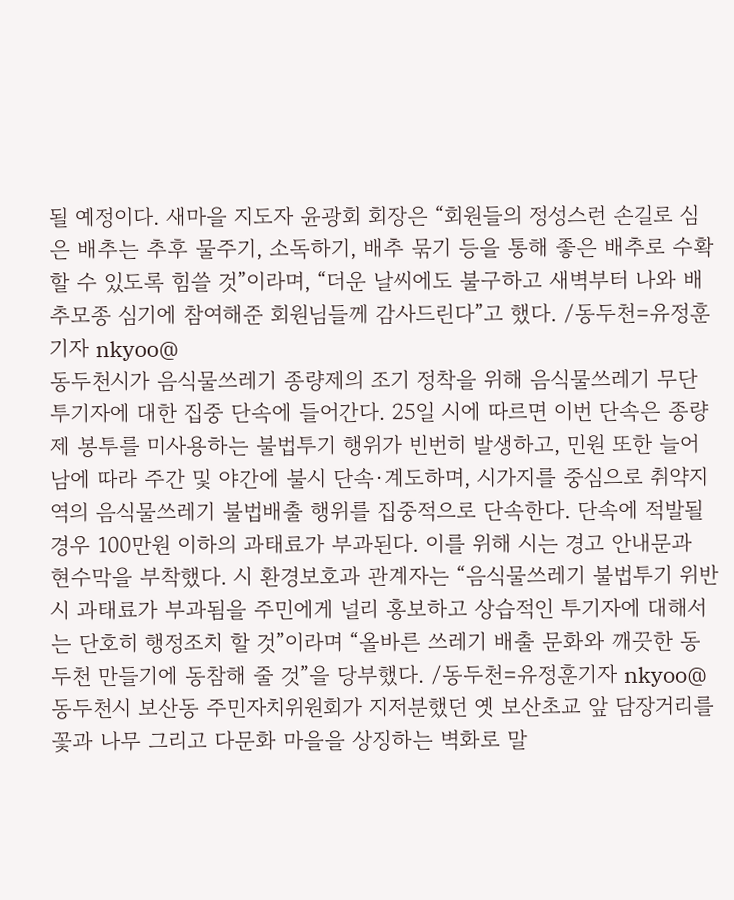될 예정이다. 새마을 지도자 윤광회 회장은 “회원들의 정성스런 손길로 심은 배추는 추후 물주기, 소독하기, 배추 묶기 등을 통해 좋은 배추로 수확할 수 있도록 힘쓸 것”이라며, “더운 날씨에도 불구하고 새벽부터 나와 배추모종 심기에 참여해준 회원님들께 감사드린다”고 했다. /동두천=유정훈기자 nkyoo@
동두천시가 음식물쓰레기 종량제의 조기 정착을 위해 음식물쓰레기 무단투기자에 대한 집중 단속에 들어간다. 25일 시에 따르면 이번 단속은 종량제 봉투를 미사용하는 불법투기 행위가 빈번히 발생하고, 민원 또한 늘어남에 따라 주간 및 야간에 불시 단속·계도하며, 시가지를 중심으로 취약지역의 음식물쓰레기 불법배출 행위를 집중적으로 단속한다. 단속에 적발될 경우 100만원 이하의 과태료가 부과된다. 이를 위해 시는 경고 안내문과 현수막을 부착했다. 시 환경보호과 관계자는 “음식물쓰레기 불법투기 위반 시 과태료가 부과됨을 주민에게 널리 홍보하고 상습적인 투기자에 대해서는 단호히 행정조치 할 것”이라며 “올바른 쓰레기 배출 문화와 깨끗한 동두천 만들기에 동참해 줄 것”을 당부했다. /동두천=유정훈기자 nkyoo@
동두천시 보산동 주민자치위원회가 지저분했던 옛 보산초교 앞 담장거리를 꽃과 나무 그리고 다문화 마을을 상징하는 벽화로 말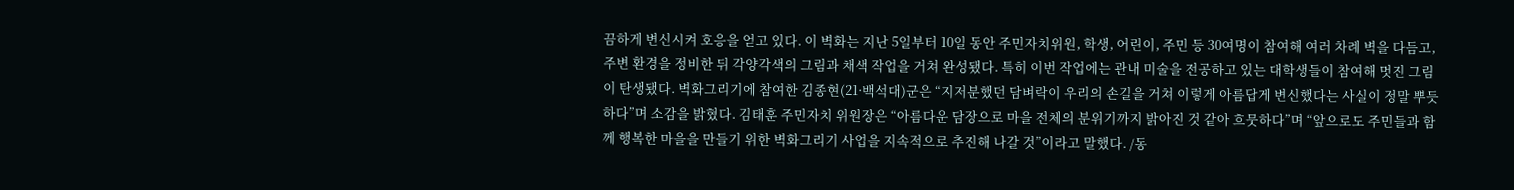끔하게 변신시켜 호응을 얻고 있다. 이 벽화는 지난 5일부터 10일 동안 주민자치위원, 학생, 어린이, 주민 등 30여명이 참여해 여러 차례 벽을 다듬고, 주변 환경을 정비한 뒤 각양각색의 그림과 채색 작업을 거쳐 완성됐다. 특히 이번 작업에는 관내 미술을 전공하고 있는 대학생들이 참여해 멋진 그림이 탄생됐다. 벽화그리기에 참여한 김종현(21·백석대)군은 “지저분했던 담벼락이 우리의 손길을 거쳐 이렇게 아름답게 변신했다는 사실이 정말 뿌듯하다”며 소감을 밝혔다. 김태훈 주민자치 위원장은 “아름다운 담장으로 마을 전체의 분위기까지 밝아진 것 같아 흐뭇하다”며 “앞으로도 주민들과 함께 행복한 마을을 만들기 위한 벽화그리기 사업을 지속적으로 추진해 나갈 것”이라고 말했다. /동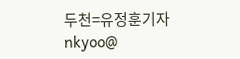두천=유정훈기자 nkyoo@